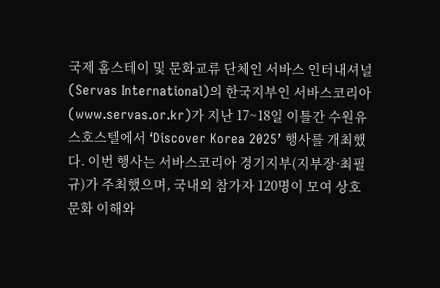국제 홈스테이 및 문화교류 단체인 서바스 인터내셔널(Servas International)의 한국지부인 서바스코리아(www.servas.or.kr)가 지난 17~18일 이틀간 수원유스호스텔에서 ‘Discover Korea 2025’ 행사를 개최했다. 이번 행사는 서바스코리아 경기지부(지부장·최필규)가 주최했으며, 국내외 참가자 120명이 모여 상호 문화 이해와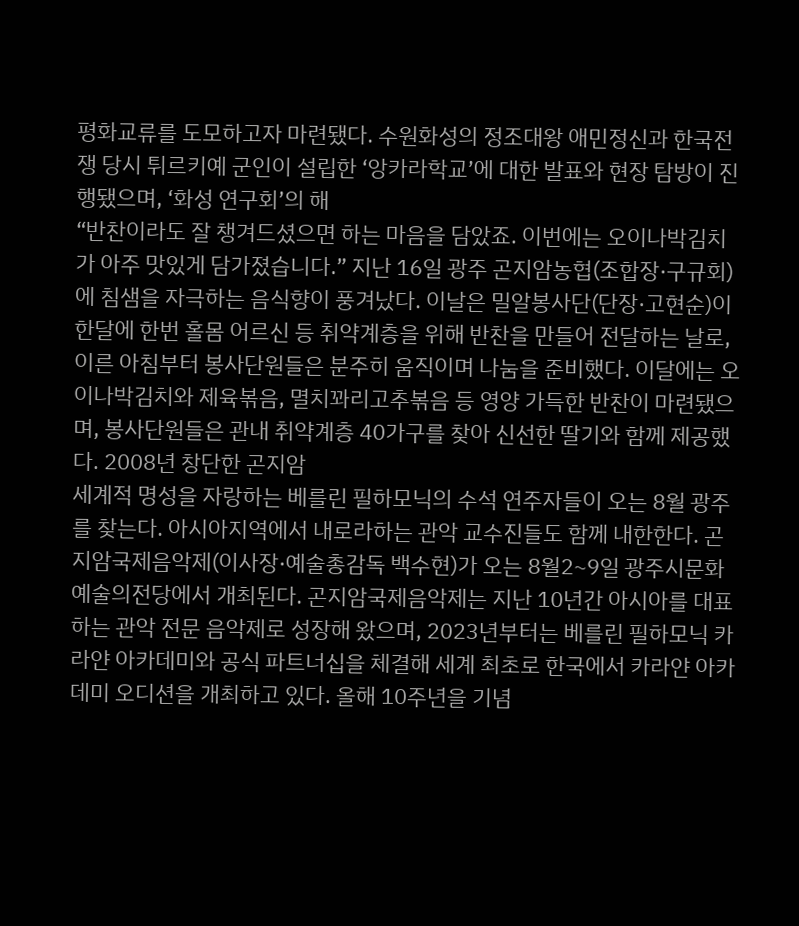평화교류를 도모하고자 마련됐다. 수원화성의 정조대왕 애민정신과 한국전쟁 당시 튀르키예 군인이 설립한 ‘앙카라학교’에 대한 발표와 현장 탐방이 진행됐으며, ‘화성 연구회’의 해
“반찬이라도 잘 챙겨드셨으면 하는 마음을 담았죠. 이번에는 오이나박김치가 아주 맛있게 담가졌습니다.” 지난 16일 광주 곤지암농협(조합장·구규회)에 침샘을 자극하는 음식향이 풍겨났다. 이날은 밀알봉사단(단장·고현순)이 한달에 한번 홀몸 어르신 등 취약계층을 위해 반찬을 만들어 전달하는 날로, 이른 아침부터 봉사단원들은 분주히 움직이며 나눔을 준비했다. 이달에는 오이나박김치와 제육볶음, 멸치꽈리고추볶음 등 영양 가득한 반찬이 마련됐으며, 봉사단원들은 관내 취약계층 40가구를 찾아 신선한 딸기와 함께 제공했다. 2008년 창단한 곤지암
세계적 명성을 자랑하는 베를린 필하모닉의 수석 연주자들이 오는 8월 광주를 찾는다. 아시아지역에서 내로라하는 관악 교수진들도 함께 내한한다. 곤지암국제음악제(이사장·예술총감독 백수현)가 오는 8월2~9일 광주시문화예술의전당에서 개최된다. 곤지암국제음악제는 지난 10년간 아시아를 대표하는 관악 전문 음악제로 성장해 왔으며, 2023년부터는 베를린 필하모닉 카라얀 아카데미와 공식 파트너십을 체결해 세계 최초로 한국에서 카라얀 아카데미 오디션을 개최하고 있다. 올해 10주년을 기념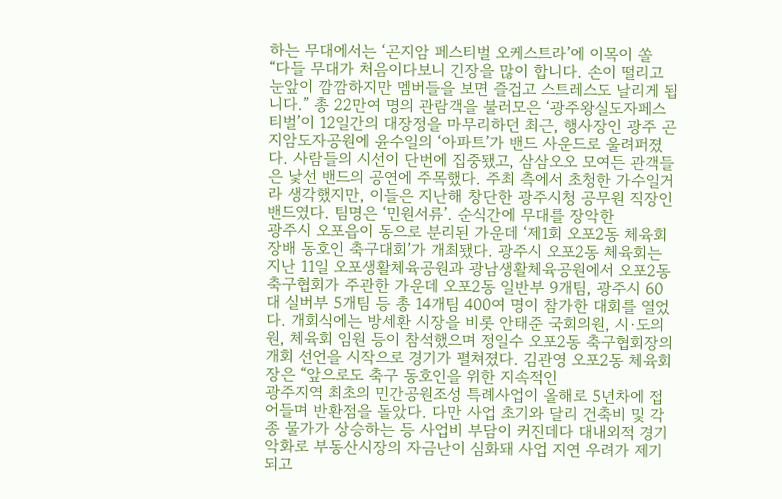하는 무대에서는 ‘곤지암 페스티벌 오케스트라’에 이목이 쏠
“다들 무대가 처음이다보니 긴장을 많이 합니다. 손이 떨리고 눈앞이 깜깜하지만 멤버들을 보면 즐겁고 스트레스도 날리게 됩니다.” 총 22만여 명의 관람객을 불러모은 ‘광주왕실도자페스티벌’이 12일간의 대장정을 마무리하던 최근, 행사장인 광주 곤지암도자공원에 윤수일의 ‘아파트’가 밴드 사운드로 울려퍼졌다. 사람들의 시선이 단번에 집중됐고, 삼삼오오 모여든 관객들은 낯선 밴드의 공연에 주목했다. 주최 측에서 초청한 가수일거라 생각했지만, 이들은 지난해 창단한 광주시청 공무원 직장인 밴드였다. 팀명은 ‘민원서류’. 순식간에 무대를 장악한
광주시 오포읍이 동으로 분리된 가운데 ‘제1회 오포2동 체육회장배 동호인 축구대회’가 개최됐다. 광주시 오포2동 체육회는 지난 11일 오포생활체육공원과 광남생활체육공원에서 오포2동 축구협회가 주관한 가운데 오포2동 일반부 9개팀, 광주시 60대 실버부 5개팀 등 총 14개팀 400여 명이 참가한 대회를 열었다. 개회식에는 방세환 시장을 비롯 안태준 국회의원, 시·도의원, 체육회 임원 등이 참석했으며 정일수 오포2동 축구협회장의 개회 선언을 시작으로 경기가 펼쳐졌다. 김관영 오포2동 체육회장은 “앞으로도 축구 동호인을 위한 지속적인
광주지역 최초의 민간공원조성 특례사업이 올해로 5년차에 접어들며 반환점을 돌았다. 다만 사업 초기와 달리 건축비 및 각종 물가가 상승하는 등 사업비 부담이 커진데다 대내외적 경기 악화로 부동산시장의 자금난이 심화돼 사업 지연 우려가 제기되고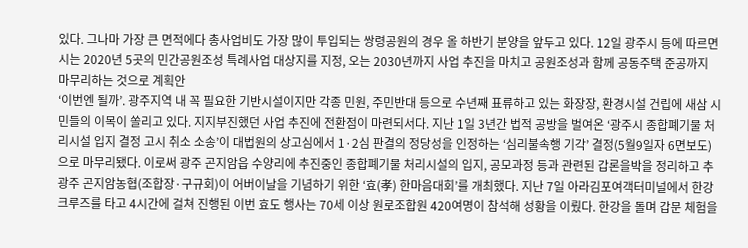있다. 그나마 가장 큰 면적에다 총사업비도 가장 많이 투입되는 쌍령공원의 경우 올 하반기 분양을 앞두고 있다. 12일 광주시 등에 따르면 시는 2020년 5곳의 민간공원조성 특례사업 대상지를 지정, 오는 2030년까지 사업 추진을 마치고 공원조성과 함께 공동주택 준공까지 마무리하는 것으로 계획안
‘이번엔 될까’. 광주지역 내 꼭 필요한 기반시설이지만 각종 민원, 주민반대 등으로 수년째 표류하고 있는 화장장, 환경시설 건립에 새삼 시민들의 이목이 쏠리고 있다. 지지부진했던 사업 추진에 전환점이 마련되서다. 지난 1일 3년간 법적 공방을 벌여온 ‘광주시 종합폐기물 처리시설 입지 결정 고시 취소 소송’이 대법원의 상고심에서 1·2심 판결의 정당성을 인정하는 ‘심리불속행 기각’ 결정(5월9일자 6면보도)으로 마무리됐다. 이로써 광주 곤지암읍 수양리에 추진중인 종합폐기물 처리시설의 입지, 공모과정 등과 관련된 갑론을박을 정리하고 추
광주 곤지암농협(조합장·구규회)이 어버이날을 기념하기 위한 ‘효(孝) 한마음대회’를 개최했다. 지난 7일 아라김포여객터미널에서 한강크루즈를 타고 4시간에 걸쳐 진행된 이번 효도 행사는 70세 이상 원로조합원 420여명이 참석해 성황을 이뤘다. 한강을 돌며 갑문 체험을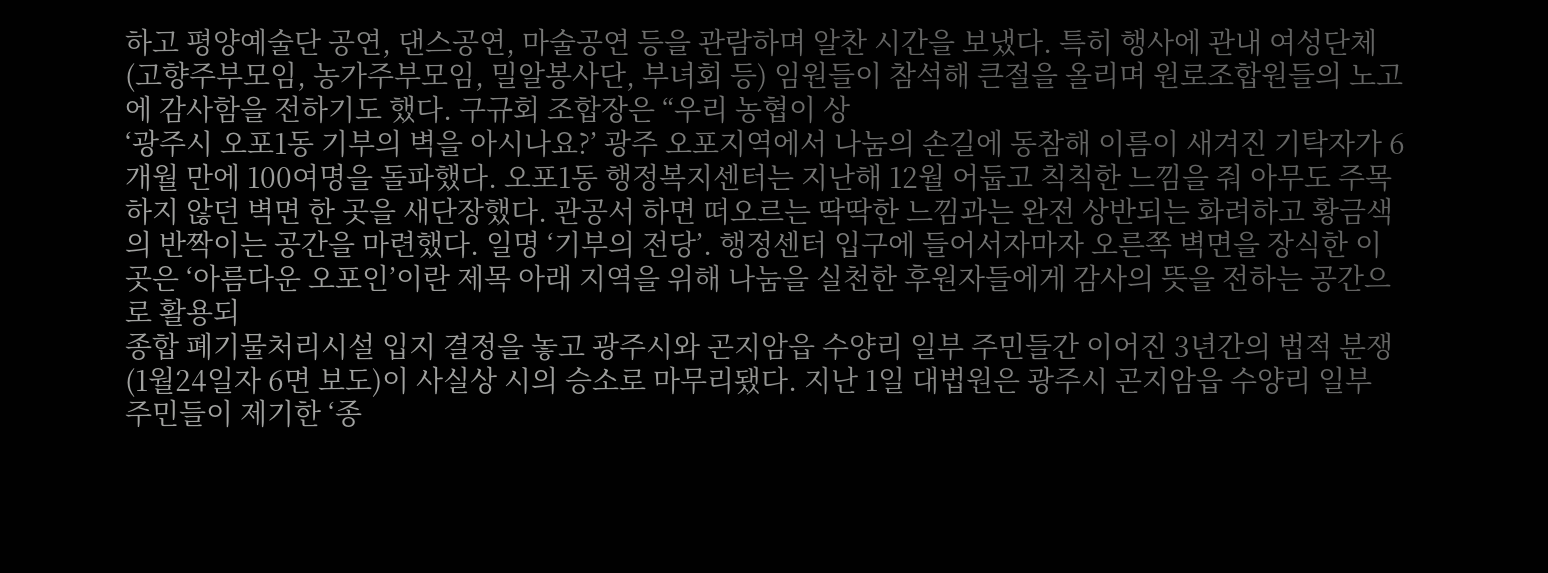하고 평양예술단 공연, 댄스공연, 마술공연 등을 관람하며 알찬 시간을 보냈다. 특히 행사에 관내 여성단체(고향주부모임, 농가주부모임, 밀알봉사단, 부녀회 등) 임원들이 참석해 큰절을 올리며 원로조합원들의 노고에 감사함을 전하기도 했다. 구규회 조합장은 “우리 농협이 상
‘광주시 오포1동 기부의 벽을 아시나요?’ 광주 오포지역에서 나눔의 손길에 동참해 이름이 새겨진 기탁자가 6개월 만에 100여명을 돌파했다. 오포1동 행정복지센터는 지난해 12월 어둡고 칙칙한 느낌을 줘 아무도 주목하지 않던 벽면 한 곳을 새단장했다. 관공서 하면 떠오르는 딱딱한 느낌과는 완전 상반되는 화려하고 황금색의 반짝이는 공간을 마련했다. 일명 ‘기부의 전당’. 행정센터 입구에 들어서자마자 오른쪽 벽면을 장식한 이곳은 ‘아름다운 오포인’이란 제목 아래 지역을 위해 나눔을 실천한 후원자들에게 감사의 뜻을 전하는 공간으로 활용되
종합 폐기물처리시설 입지 결정을 놓고 광주시와 곤지암읍 수양리 일부 주민들간 이어진 3년간의 법적 분쟁(1월24일자 6면 보도)이 사실상 시의 승소로 마무리됐다. 지난 1일 대법원은 광주시 곤지암읍 수양리 일부 주민들이 제기한 ‘종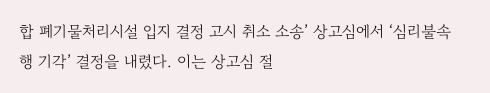합 폐기물처리시설 입지 결정 고시 취소 소송’ 상고심에서 ‘심리불속행 기각’ 결정을 내렸다. 이는 상고심 절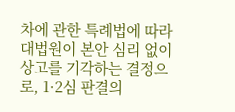차에 관한 특례법에 따라 대법원이 본안 심리 없이 상고를 기각하는 결정으로, 1·2심 판결의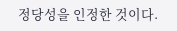정당성을 인정한 것이다.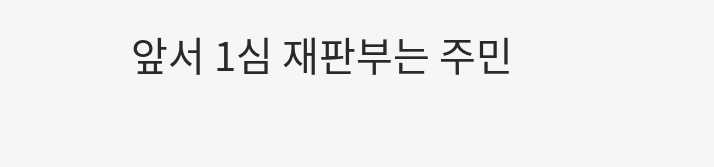앞서 1심 재판부는 주민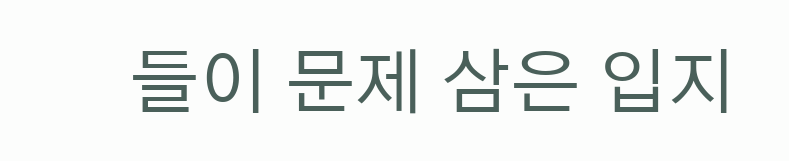들이 문제 삼은 입지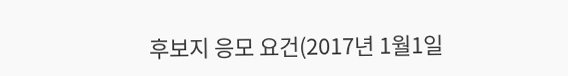후보지 응모 요건(2017년 1월1일